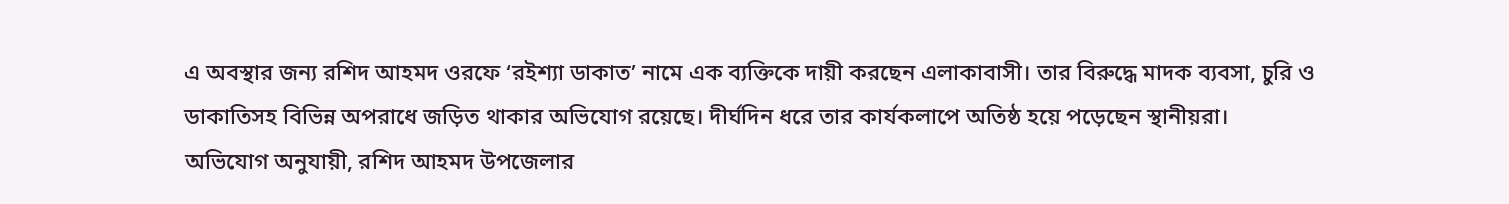এ অবস্থার জন্য রশিদ আহমদ ওরফে ‘রইশ্যা ডাকাত’ নামে এক ব্যক্তিকে দায়ী করছেন এলাকাবাসী। তার বিরুদ্ধে মাদক ব্যবসা, চুরি ও ডাকাতিসহ বিভিন্ন অপরাধে জড়িত থাকার অভিযোগ রয়েছে। দীর্ঘদিন ধরে তার কার্যকলাপে অতিষ্ঠ হয়ে পড়েছেন স্থানীয়রা।
অভিযোগ অনুযায়ী, রশিদ আহমদ উপজেলার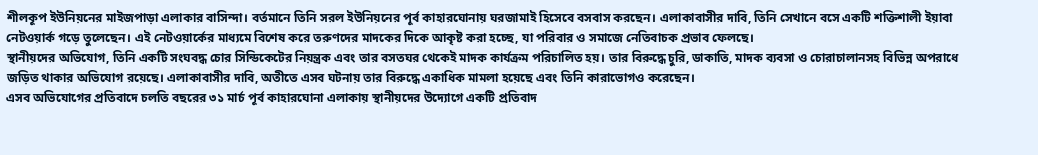শীলকূপ ইউনিয়নের মাইজপাড়া এলাকার বাসিন্দা। বর্তমানে তিনি সরল ইউনিয়নের পূর্ব কাহারঘোনায় ঘরজামাই হিসেবে বসবাস করছেন। এলাকাবাসীর দাবি, তিনি সেখানে বসে একটি শক্তিশালী ইয়াবা নেটওয়ার্ক গড়ে তুলেছেন। এই নেটওয়ার্কের মাধ্যমে বিশেষ করে তরুণদের মাদকের দিকে আকৃষ্ট করা হচ্ছে, যা পরিবার ও সমাজে নেতিবাচক প্রভাব ফেলছে।
স্থানীয়দের অভিযোগ, তিনি একটি সংঘবদ্ধ চোর সিন্ডিকেটের নিয়ন্ত্রক এবং তার বসতঘর থেকেই মাদক কার্যক্রম পরিচালিত হয়। তার বিরুদ্ধে চুরি, ডাকাতি, মাদক ব্যবসা ও চোরাচালানসহ বিভিন্ন অপরাধে জড়িত থাকার অভিযোগ রয়েছে। এলাকাবাসীর দাবি, অতীতে এসব ঘটনায় তার বিরুদ্ধে একাধিক মামলা হয়েছে এবং তিনি কারাভোগও করেছেন।
এসব অভিযোগের প্রতিবাদে চলতি বছরের ৩১ মার্চ পূর্ব কাহারঘোনা এলাকায় স্থানীয়দের উদ্যোগে একটি প্রতিবাদ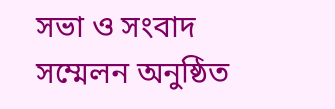সভা ও সংবাদ সম্মেলন অনুষ্ঠিত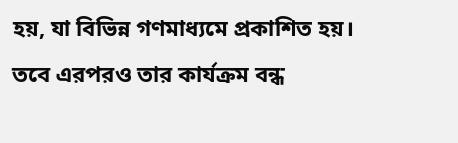হয়, যা বিভিন্ন গণমাধ্যমে প্রকাশিত হয়। তবে এরপরও তার কার্যক্রম বন্ধ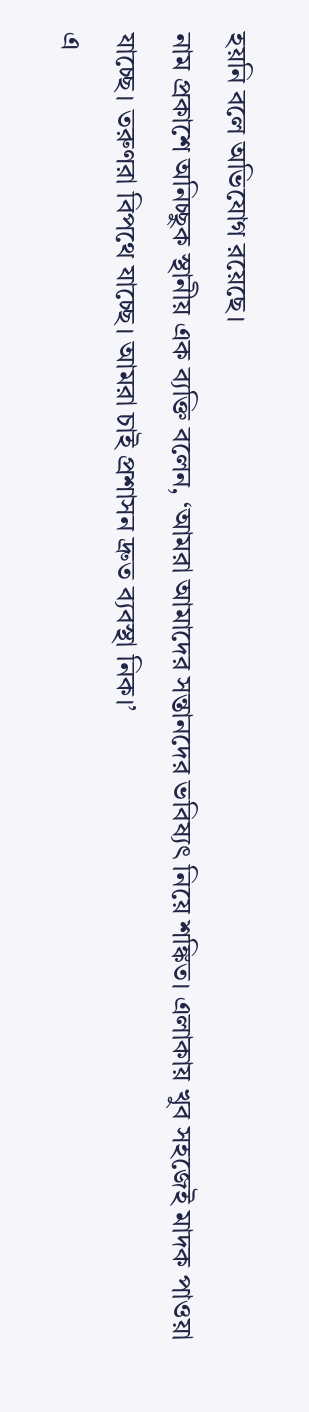হয়নি বলে অভিযোগ রয়েছে।
নাম প্রকাশে অনিচ্ছুক স্থানীয় এক ব্যক্তি বলেন, ‘আমরা আমাদের সন্তানদের ভবিষ্যৎ নিয়ে শঙ্কিত। এলাকায় খুব সহজেই মাদক পাওয়া যাচ্ছে। তরুণরা বিপথে যাচ্ছে। আমরা চাই প্রশাসন দ্রুত ব্যবস্থা নিক।’
এ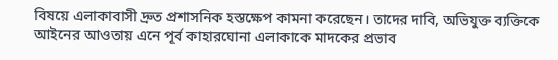বিষয়ে এলাকাবাসী দ্রুত প্রশাসনিক হস্তক্ষেপ কামনা করেছেন। তাদের দাবি, অভিযুক্ত ব্যক্তিকে আইনের আওতায় এনে পূর্ব কাহারঘোনা এলাকাকে মাদকের প্রভাব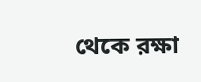থেকে রক্ষা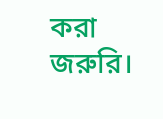করা জরুরি।